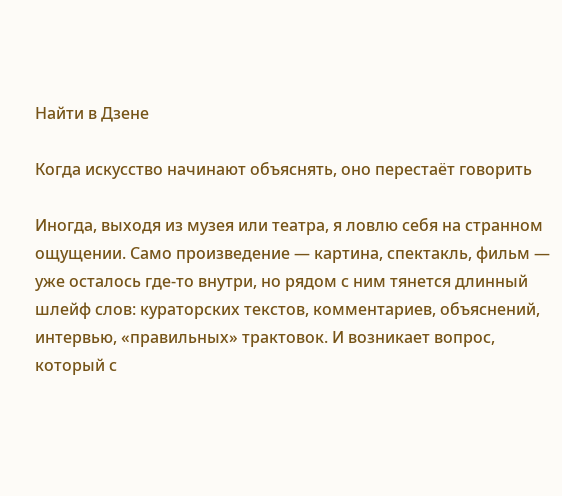Найти в Дзене

Когда искусство начинают объяснять, оно перестаёт говорить

Иногда, выходя из музея или театра, я ловлю себя на странном ощущении. Само произведение — картина, спектакль, фильм — уже осталось где-то внутри, но рядом с ним тянется длинный шлейф слов: кураторских текстов, комментариев, объяснений, интервью, «правильных» трактовок. И возникает вопрос, который с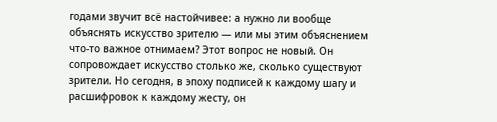годами звучит всё настойчивее: а нужно ли вообще объяснять искусство зрителю — или мы этим объяснением что-то важное отнимаем? Этот вопрос не новый. Он сопровождает искусство столько же, сколько существуют зрители. Но сегодня, в эпоху подписей к каждому шагу и расшифровок к каждому жесту, он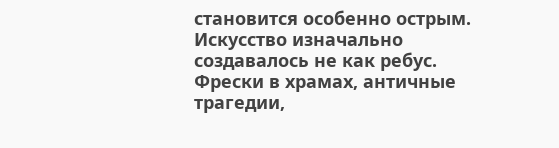становится особенно острым. Искусство изначально создавалось не как ребус. Фрески в храмах, античные трагедии,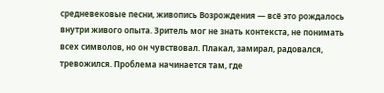средневековые песни, живопись Возрождения — всё это рождалось внутри живого опыта. Зритель мог не знать контекста, не понимать всех символов, но он чувствовал. Плакал, замирал, радовался, тревожился. Проблема начинается там, где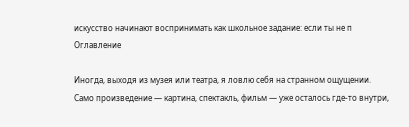искусство начинают воспринимать как школьное задание: если ты не п
Оглавление

Иногда, выходя из музея или театра, я ловлю себя на странном ощущении. Само произведение — картина, спектакль, фильм — уже осталось где-то внутри,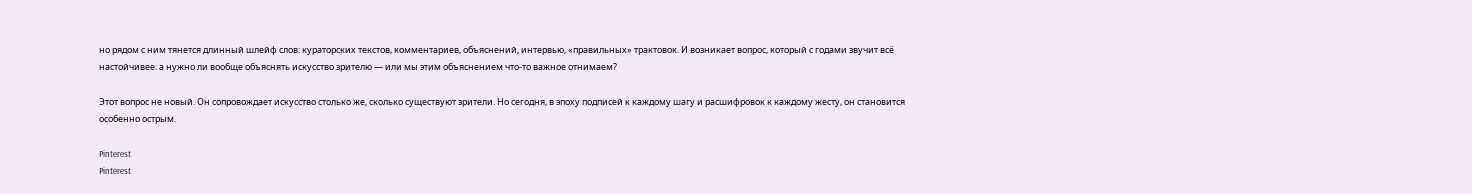но рядом с ним тянется длинный шлейф слов: кураторских текстов, комментариев, объяснений, интервью, «правильных» трактовок. И возникает вопрос, который с годами звучит всё настойчивее: а нужно ли вообще объяснять искусство зрителю — или мы этим объяснением что-то важное отнимаем?

Этот вопрос не новый. Он сопровождает искусство столько же, сколько существуют зрители. Но сегодня, в эпоху подписей к каждому шагу и расшифровок к каждому жесту, он становится особенно острым.

Pinterest
Pinterest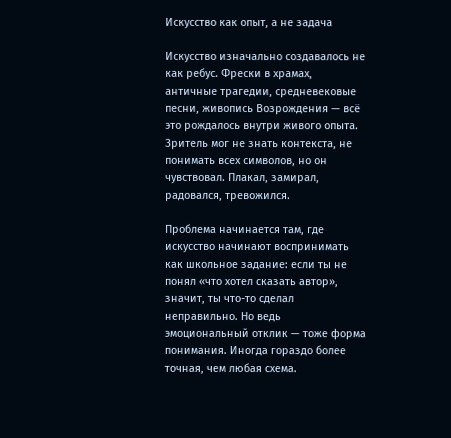Искусство как опыт, а не задача

Искусство изначально создавалось не как ребус. Фрески в храмах, античные трагедии, средневековые песни, живопись Возрождения — всё это рождалось внутри живого опыта. Зритель мог не знать контекста, не понимать всех символов, но он чувствовал. Плакал, замирал, радовался, тревожился.

Проблема начинается там, где искусство начинают воспринимать как школьное задание: если ты не понял «что хотел сказать автор», значит, ты что-то сделал неправильно. Но ведь эмоциональный отклик — тоже форма понимания. Иногда гораздо более точная, чем любая схема.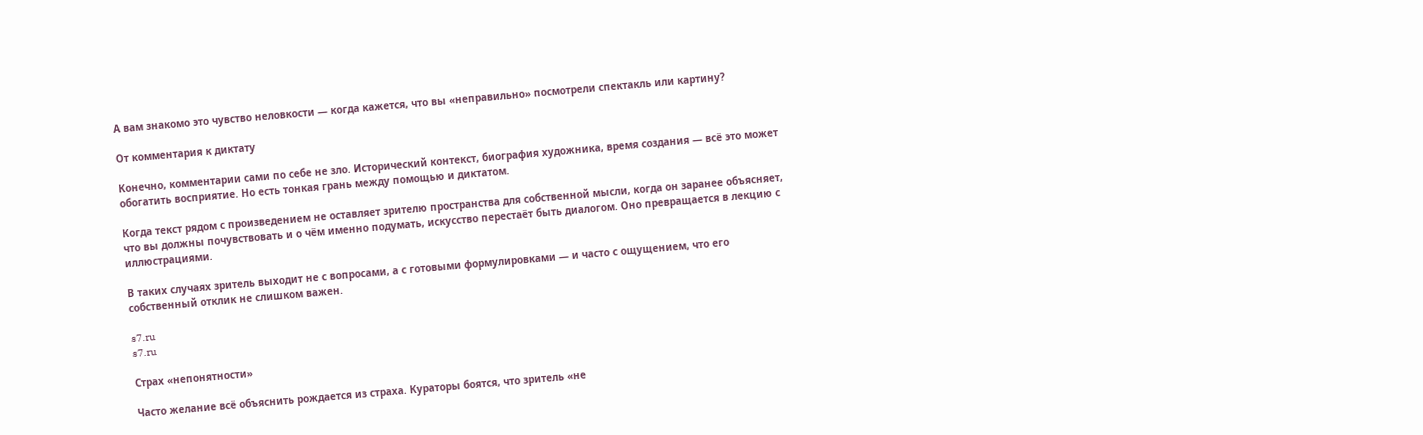А вам знакомо это чувство неловкости — когда кажется, что вы «неправильно» посмотрели спектакль или картину?

От комментария к диктату

Конечно, комментарии сами по себе не зло. Исторический контекст, биография художника, время создания — всё это может обогатить восприятие. Но есть тонкая грань между помощью и диктатом.

Когда текст рядом с произведением не оставляет зрителю пространства для собственной мысли, когда он заранее объясняет, что вы должны почувствовать и о чём именно подумать, искусство перестаёт быть диалогом. Оно превращается в лекцию с иллюстрациями.

В таких случаях зритель выходит не с вопросами, а с готовыми формулировками — и часто с ощущением, что его собственный отклик не слишком важен.

s7.ru
s7.ru

Страх «непонятности»

Часто желание всё объяснить рождается из страха. Кураторы боятся, что зритель «не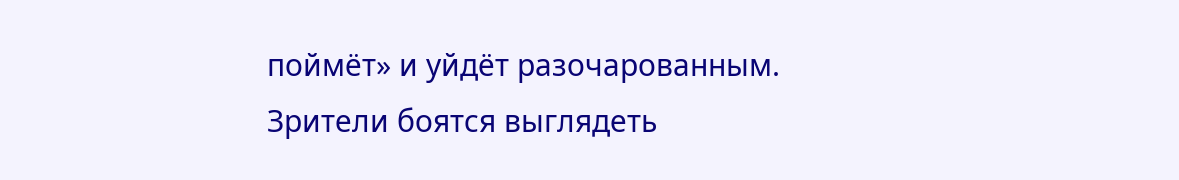поймёт» и уйдёт разочарованным. Зрители боятся выглядеть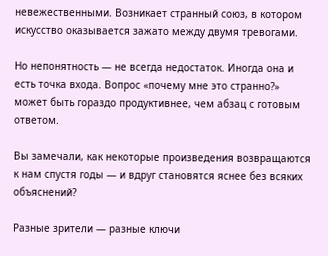невежественными. Возникает странный союз, в котором искусство оказывается зажато между двумя тревогами.

Но непонятность — не всегда недостаток. Иногда она и есть точка входа. Вопрос «почему мне это странно?» может быть гораздо продуктивнее, чем абзац с готовым ответом.

Вы замечали, как некоторые произведения возвращаются к нам спустя годы — и вдруг становятся яснее без всяких объяснений?

Разные зрители — разные ключи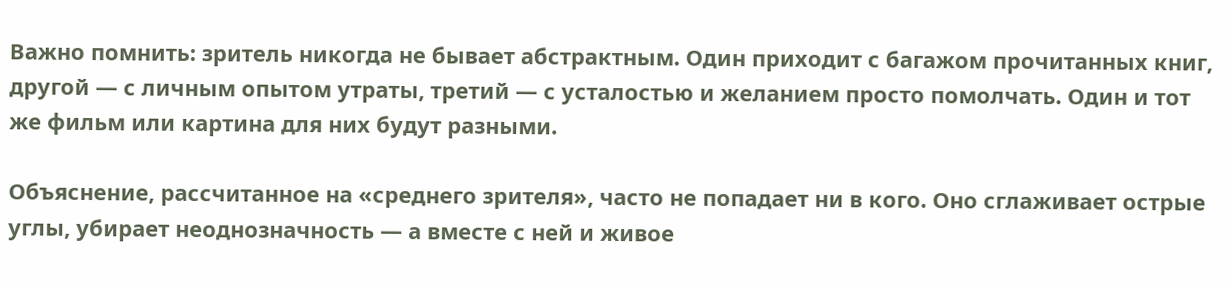Важно помнить: зритель никогда не бывает абстрактным. Один приходит с багажом прочитанных книг, другой — с личным опытом утраты, третий — с усталостью и желанием просто помолчать. Один и тот же фильм или картина для них будут разными.

Объяснение, рассчитанное на «среднего зрителя», часто не попадает ни в кого. Оно сглаживает острые углы, убирает неоднозначность — а вместе с ней и живое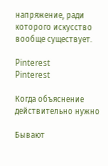напряжение, ради которого искусство вообще существует.

Pinterest
Pinterest

Когда объяснение действительно нужно

Бывают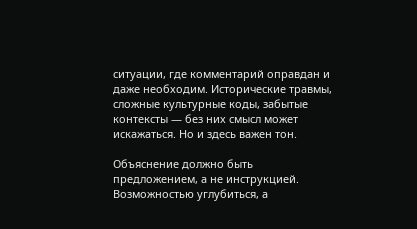ситуации, где комментарий оправдан и даже необходим. Исторические травмы, сложные культурные коды, забытые контексты — без них смысл может искажаться. Но и здесь важен тон.

Объяснение должно быть предложением, а не инструкцией. Возможностью углубиться, а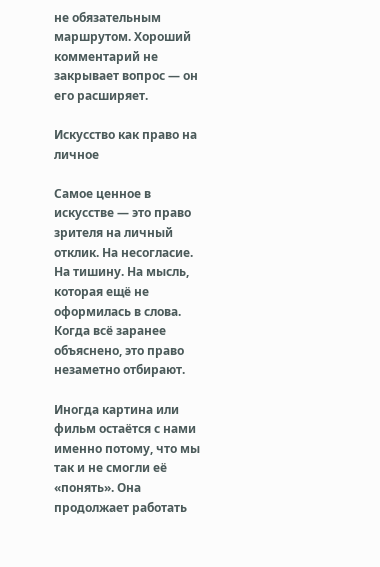не обязательным маршрутом. Хороший комментарий не закрывает вопрос — он его расширяет.

Искусство как право на личное

Самое ценное в искусстве — это право зрителя на личный отклик. На несогласие. На тишину. На мысль, которая ещё не оформилась в слова. Когда всё заранее объяснено, это право незаметно отбирают.

Иногда картина или фильм остаётся с нами именно потому, что мы так и не смогли её «понять». Она продолжает работать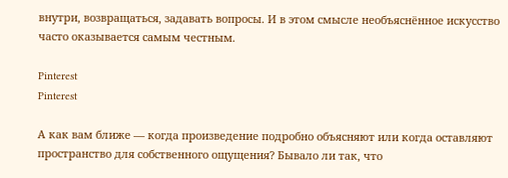внутри, возвращаться, задавать вопросы. И в этом смысле необъяснённое искусство часто оказывается самым честным.

Pinterest
Pinterest

А как вам ближе — когда произведение подробно объясняют или когда оставляют пространство для собственного ощущения? Бывало ли так, что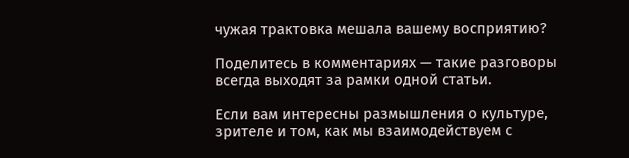чужая трактовка мешала вашему восприятию?

Поделитесь в комментариях — такие разговоры всегда выходят за рамки одной статьи.

Если вам интересны размышления о культуре, зрителе и том, как мы взаимодействуем с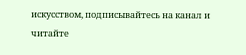искусством, подписывайтесь на канал и читайте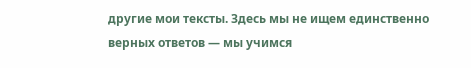другие мои тексты. Здесь мы не ищем единственно верных ответов — мы учимся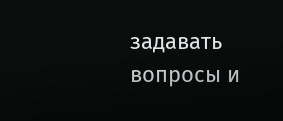задавать вопросы и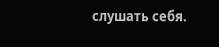слушать себя.